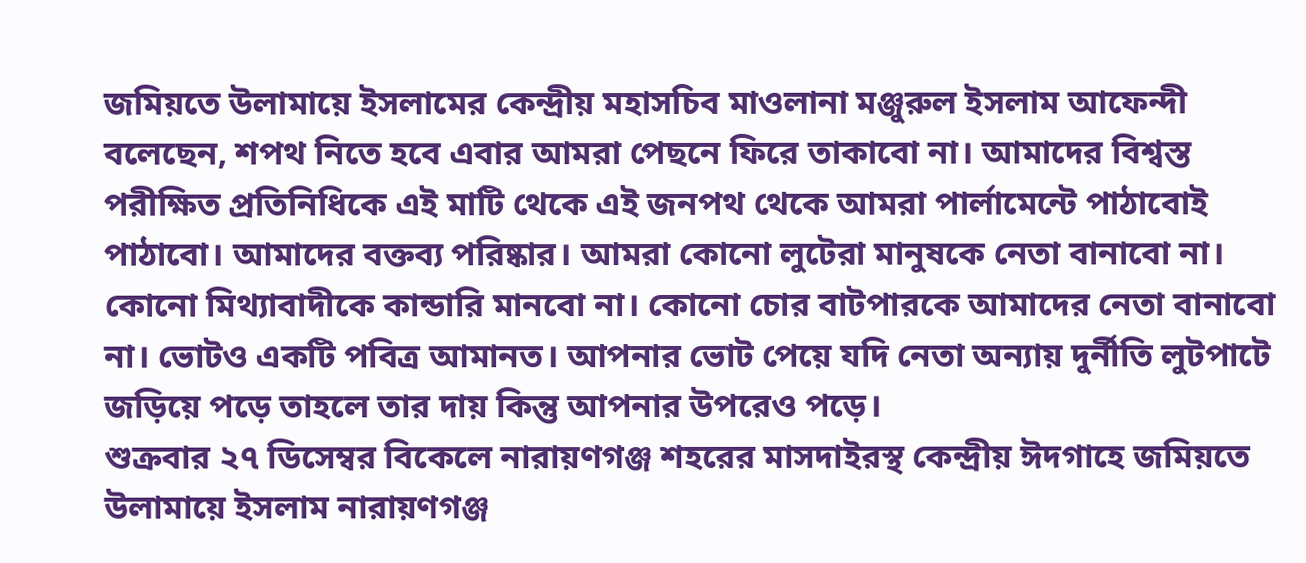জমিয়তে উলামায়ে ইসলামের কেন্দ্রীয় মহাসচিব মাওলানা মঞ্জুরুল ইসলাম আফেন্দী বলেছেন, শপথ নিতে হবে এবার আমরা পেছনে ফিরে তাকাবো না। আমাদের বিশ্বস্ত পরীক্ষিত প্রতিনিধিকে এই মাটি থেকে এই জনপথ থেকে আমরা পার্লামেন্টে পাঠাবোই পাঠাবো। আমাদের বক্তব্য পরিষ্কার। আমরা কোনো লুটেরা মানুষকে নেতা বানাবো না। কোনো মিথ্যাবাদীকে কান্ডারি মানবো না। কোনো চোর বাটপারকে আমাদের নেতা বানাবো না। ভোটও একটি পবিত্র আমানত। আপনার ভোট পেয়ে যদি নেতা অন্যায় দুর্নীতি লুটপাটে জড়িয়ে পড়ে তাহলে তার দায় কিন্তু আপনার উপরেও পড়ে।
শুক্রবার ২৭ ডিসেম্বর বিকেলে নারায়ণগঞ্জ শহরের মাসদাইরস্থ কেন্দ্রীয় ঈদগাহে জমিয়তে উলামায়ে ইসলাম নারায়ণগঞ্জ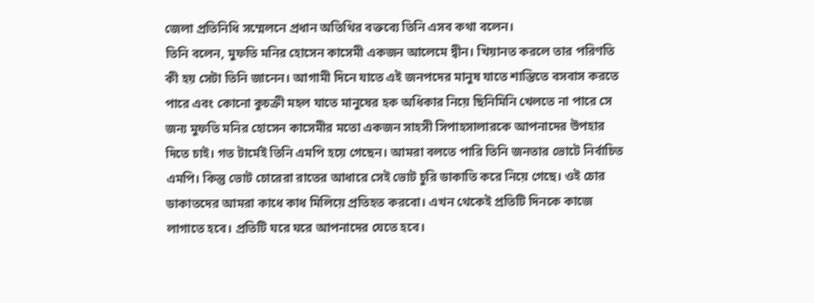জেলা প্রতিনিধি সম্মেলনে প্রধান অতিথির বক্তব্যে তিনি এসব কথা বলেন।
তিনি বলেন, মুফতি মনির হোসেন কাসেমী একজন আলেমে দ্বীন। খিয়ানত করলে তার পরিণতি কী হয় সেটা তিনি জানেন। আগামী দিনে যাতে এই জনপদের মানুষ যাতে শান্তিতে বসবাস করতে পারে এবং কোনো কুচক্রী মহল যাতে মানুষের হক অধিকার নিয়ে ছিনিমিনি খেলতে না পারে সে জন্য মুফতি মনির হোসেন কাসেমীর মতো একজন সাহসী সিপাহসালারকে আপনাদের উপহার দিতে চাই। গত টার্মেই তিনি এমপি হয়ে গেছেন। আমরা বলতে পারি তিনি জনতার ভোটে নির্বাচিত এমপি। কিন্তু ভোট চোরেরা রাতের আধারে সেই ভোট চুরি ডাকাতি করে নিয়ে গেছে। ওই চোর ডাকাতদের আমরা কাধে কাধ মিলিয়ে প্রতিহত করবো। এখন থেকেই প্রতিটি দিনকে কাজে লাগাতে হবে। প্রতিটি ঘরে ঘরে আপনাদের যেতে হবে।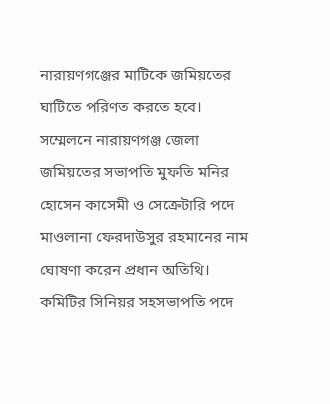নারায়ণগঞ্জের মাটিকে জমিয়তের ঘাটিতে পরিণত করতে হবে।
সম্মেলনে নারায়ণগঞ্জ জেলা জমিয়তের সভাপতি মুফতি মনির হোসেন কাসেমী ও সেক্রেটারি পদে মাওলানা ফেরদাউসুর রহমানের নাম ঘোষণা করেন প্রধান অতিথি।
কমিটির সিনিয়র সহসভাপতি পদে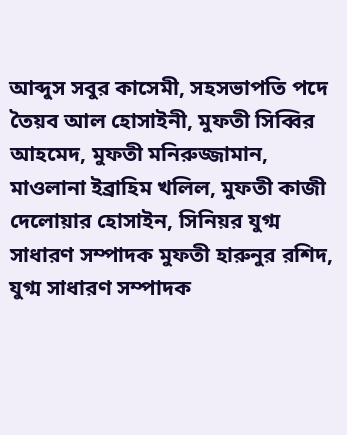আব্দুস সবুর কাসেমী, সহসভাপতি পদে তৈয়ব আল হোসাইনী, মুফতী সিব্বির আহমেদ, মুফতী মনিরুজ্জামান, মাওলানা ইব্রাহিম খলিল, মুফতী কাজী দেলোয়ার হোসাইন, সিনিয়র যুগ্ম সাধারণ সম্পাদক মুফতী হারুনুর রশিদ, যুগ্ম সাধারণ সম্পাদক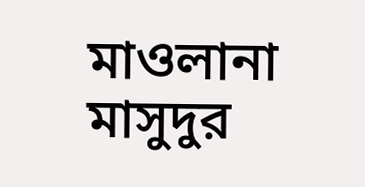মাওলানা মাসুদুর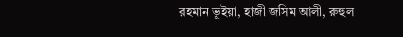রহমান ভূইয়া, হাজী জসিম আলী, রুহুল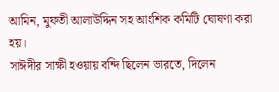আমিন, মুফতী আলাউদ্দিন সহ আংশিক কমিটি ঘোষণা করা হয়।
সাঈদীর সাক্ষী হওয়ায় বন্দি ছিলেন ভারতে, দিলেন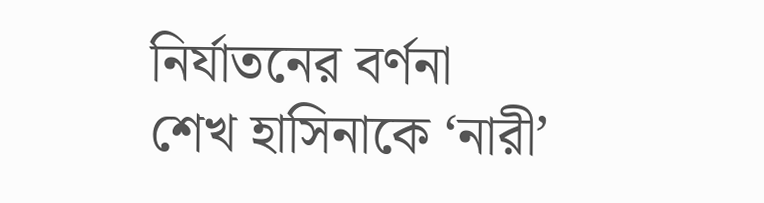নির্যাতনের বর্ণনা
শেখ হাসিনাকে ‘নারী’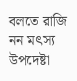বলতে রাজি নন মৎস্য উপদেষ্টা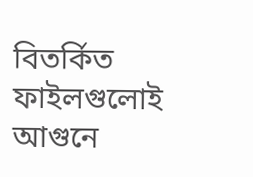বিতর্কিত ফাইলগুলোই আগুনে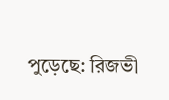পুড়েছে: রিজভী